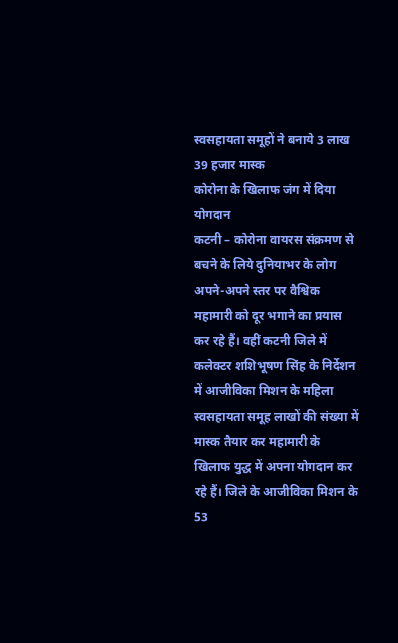स्वसहायता समूहों ने बनाये 3 लाख 39 हजार मास्क
कोरोना के खिलाफ जंग में दिया योगदान
कटनी – कोरोना वायरस संक्रमण से बचने के लिये दुनियाभर के लोग अपने-अपने स्तर पर वैश्विक महामारी को दूर भगाने का प्रयास कर रहे हैं। वहीं कटनी जिले में कलेक्टर शशिभूषण सिंह के निर्देशन में आजीविका मिशन के महिला स्वसहायता समूह लाखों की संख्या में मास्क तैयार कर महामारी के खिलाफ युद्ध में अपना योगदान कर रहे हैं। जिले के आजीविका मिशन के 53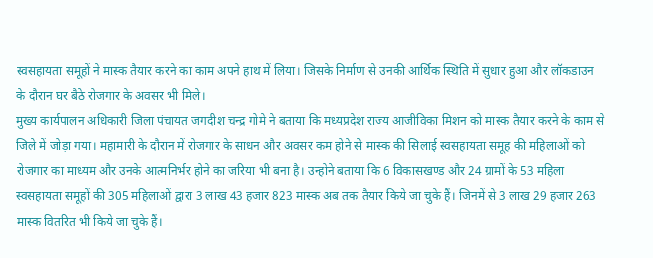स्वसहायता समूहों ने मास्क तैयार करने का काम अपने हाथ में लिया। जिसके निर्माण से उनकी आर्थिक स्थिति में सुधार हुआ और लॉकडाउन के दौरान घर बैठे रोजगार के अवसर भी मिले।
मुख्य कार्यपालन अधिकारी जिला पंचायत जगदीश चन्द्र गोमे ने बताया कि मध्यप्रदेश राज्य आजीविका मिशन को मास्क तैयार करने के काम से जिले में जोड़ा गया। महामारी के दौरान में रोजगार के साधन और अवसर कम होने से मास्क की सिलाई स्वसहायता समूह की महिलाओं को रोजगार का माध्यम और उनके आत्मनिर्भर होने का जरिया भी बना है। उन्होने बताया कि 6 विकासखण्ड और 24 ग्रामों के 53 महिला स्वसहायता समूहों की 305 महिलाओं द्वारा 3 लाख 43 हजार 823 मास्क अब तक तैयार किये जा चुके हैं। जिनमें से 3 लाख 29 हजार 263 मास्क वितरित भी किये जा चुके हैं।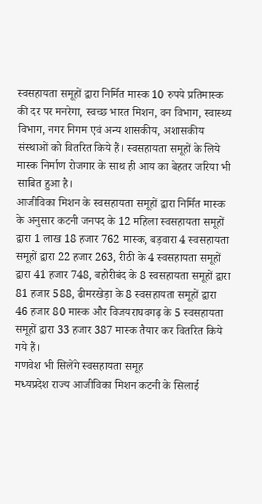स्वसहायता समूहों द्वारा निर्मित मास्क 10 रुपये प्रतिमास्क की दर पर मनरेगा, स्वच्छ भारत मिशन, वन विभाग, स्वास्थ्य विभाग, नगर निगम एवं अन्य शासकीय, अशासकीय संस्थाओं को वितरित किये हैं। स्वसहायता समूहों के लिये मास्क निर्माण रोजगार के साथ ही आय का बेहतर जरिया भी साबित हुआ है।
आजीविका मिशन के स्वसहायता समूहों द्वारा निर्मित मास्क के अनुसार कटनी जनपद के 12 महिला स्वसहायता समूहों द्वारा 1 लाख 18 हजार 762 मास्क, बड़वारा 4 स्वसहायता समूहों द्वारा 22 हजार 263, रीठी के 4 स्वसहायता समूहों द्वारा 41 हजार 748, बहोरीबंद के 8 स्वसहायता समूहों द्वारा 81 हजार 588, ढीमरखेड़ा के 8 स्वसहायता समूहों द्वारा 46 हजार 80 मास्क और विजयराघवगढ़ के 5 स्वसहायता समूहों द्वारा 33 हजार 387 मास्क तैयार कर वितरित किये गये हैं।
गणवेश भी सिलेंगे स्वसहायता समूह
मध्यप्रदेश राज्य आजीविका मिशन कटनी के सिलाई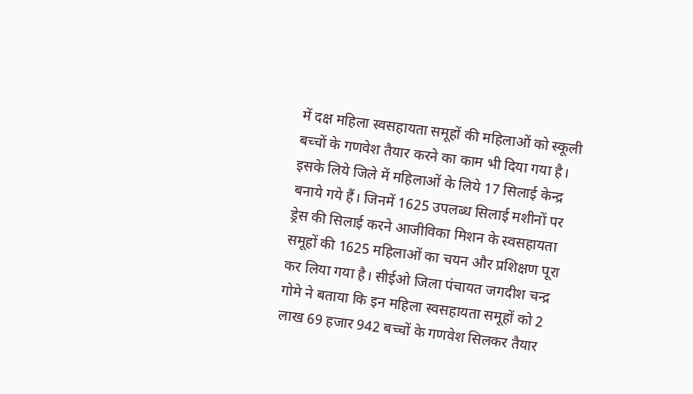में दक्ष महिला स्वसहायता समूहों की महिलाओं को स्कूली बच्चों के गणवेश तैयार करने का काम भी दिया गया है। इसके लिये जिले में महिलाओं के लिये 17 सिलाई केन्द्र बनाये गये हैं। जिनमें 1625 उपलब्ध सिलाई मशीनों पर ड्रेस की सिलाई करने आजीविका मिशन के स्वसहायता समूहों की 1625 महिलाओं का चयन और प्रशिक्षण पूरा कर लिया गया है। सीईओ जिला पंचायत जगदीश चन्द्र गोमे ने बताया कि इन महिला स्वसहायता समूहों को 2 लाख 69 हजार 942 बच्चों के गणवेश सिलकर तैयार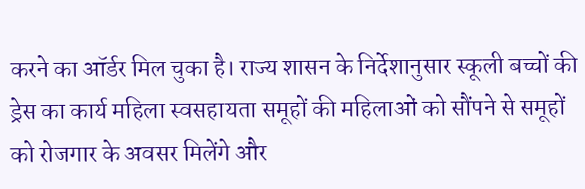करने का ऑर्डर मिल चुका है। राज्य शासन के निर्देशानुसार स्कूली बच्चों की ड्रेस का कार्य महिला स्वसहायता समूहों की महिलाओं को सौंपने से समूहों को रोजगार के अवसर मिलेंगे और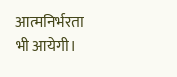आत्मनिर्भरता भी आयेगी।